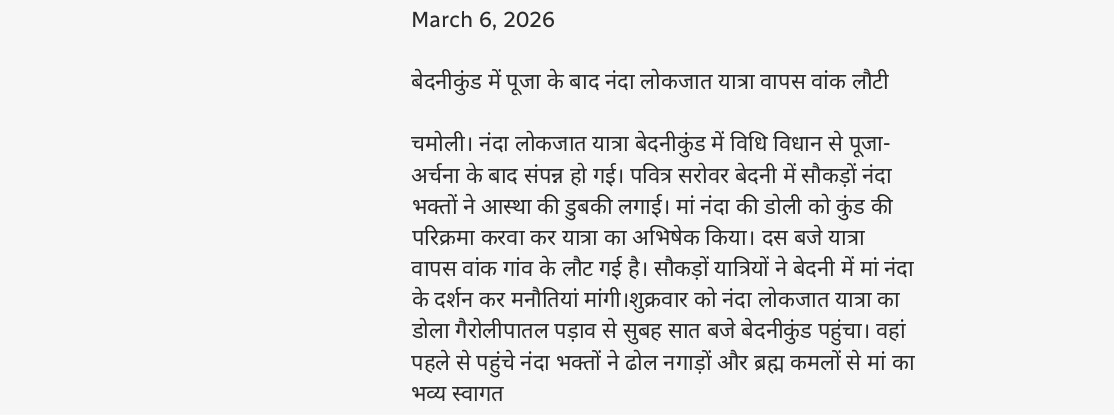March 6, 2026

बेदनीकुंड में पूजा के बाद नंदा लोकजात यात्रा वापस वांक लौटी

चमोली। नंदा लोकजात यात्रा बेदनीकुंड में विधि विधान से पूजा-अर्चना के बाद संपन्न हो गई। पवित्र सरोवर बेदनी में सौकड़ों नंदा भक्तों ने आस्था की डुबकी लगाई। मां नंदा की डोली को कुंड की परिक्रमा करवा कर यात्रा का अभिषेक किया। दस बजे यात्रा वापस वांक गांव के लौट गई है। सौकड़ों यात्रियों ने बेदनी में मां नंदा के दर्शन कर मनौतियां मांगी।शुक्रवार को नंदा लोकजात यात्रा का डोला गैरोलीपातल पड़ाव से सुबह सात बजे बेदनीकुंड पहुंचा। वहां पहले से पहुंचे नंदा भक्तों ने ढोल नगाड़ों और ब्रह्म कमलों से मां का भव्य स्वागत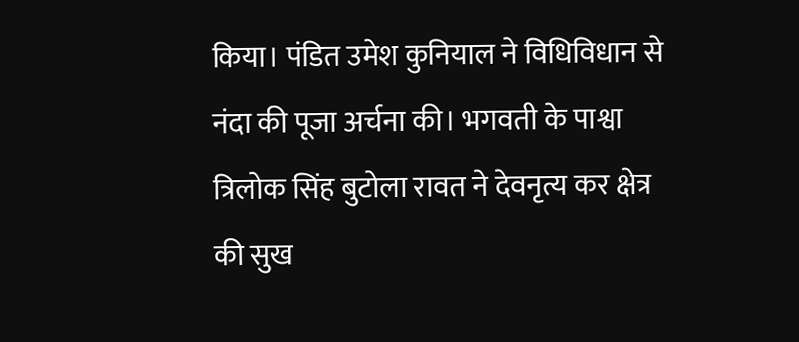किया। पंडित उमेश कुनियाल ने विधिविधान से नंदा की पूजा अर्चना की। भगवती के पाश्वा त्रिलोक सिंह बुटोला रावत ने देवनृत्य कर क्षेत्र की सुख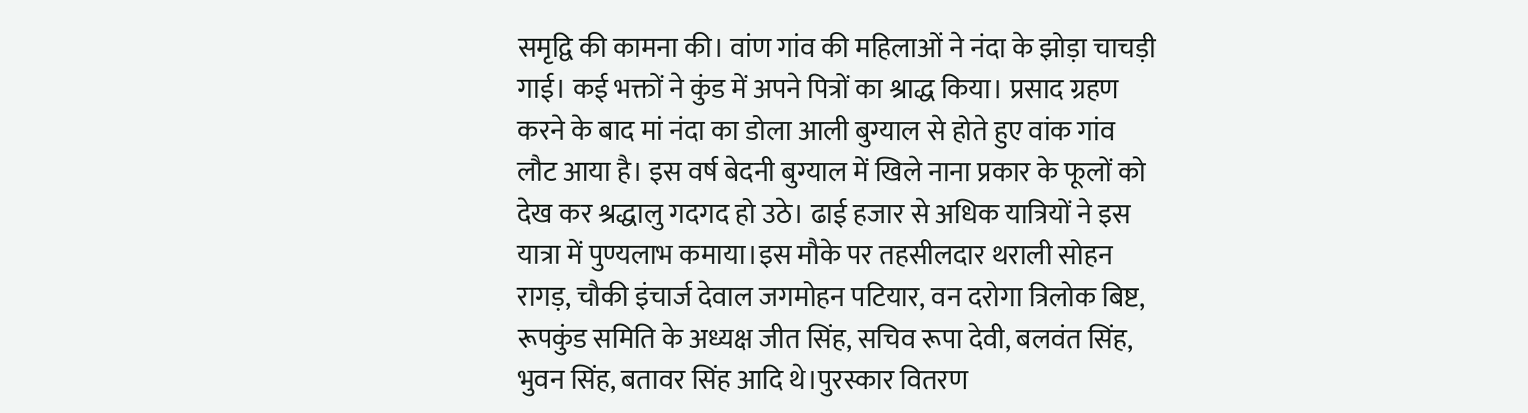समृद्वि की कामना की। वांण गांव की महिलाओं ने नंदा के झोड़ा चाचड़ी गाई। कई भक्तों ने कुंड में अपने पित्रों का श्राद्ध किया। प्रसाद ग्रहण करने के बाद मां नंदा का डोला आली बुग्याल से होते हुए वांक गांव लौट आया है। इस वर्ष बेदनी बुग्याल में खिले नाना प्रकार के फूलों को देख कर श्रद्धालु गदगद हो उठे। ढाई हजार से अधिक यात्रियों ने इस यात्रा में पुण्यलाभ कमाया।इस मौके पर तहसीलदार थराली सोहन रागड़, चौकी इंचार्ज देवाल जगमोहन पटियार, वन दरोगा त्रिलोक बिष्ट, रूपकुंड समिति के अध्यक्ष जीत सिंह, सचिव रूपा देवी, बलवंत सिंह, भुवन सिंह, बतावर सिंह आदि थे।पुरस्कार वितरण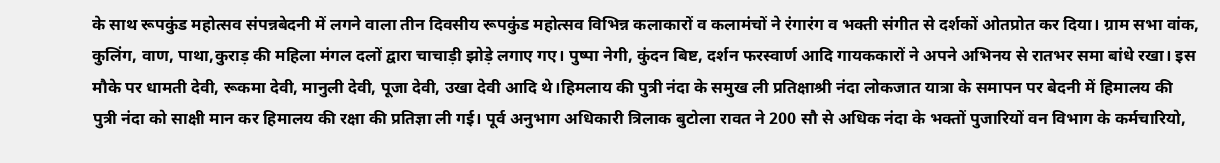के साथ रूपकुंड महोत्सव संपन्नबेदनी में लगने वाला तीन दिवसीय रूपकुंड महोत्सव विभिन्न कलाकारों व कलामंचों ने रंगारंग व भक्ती संगीत से दर्शकों ओतप्रोत कर दिया। ग्राम सभा वांक, कुलिंग, वाण, पाथा,कुराड़ की महिला मंगल दलों द्वारा चाचाड़ी झोड़े लगाए गए। पुष्पा नेगी, कुंदन बिष्ट, दर्शन फरस्वार्ण आदि गायककारों ने अपने अभिनय से रातभर समा बांधे रखा। इस मौके पर धामती देवी, रूकमा देवी, मानुली देवी, पूजा देवी, उखा देवी आदि थे।हिमलाय की पुत्री नंदा के समुख ली प्रतिक्षाश्री नंदा लोकजात यात्रा के समापन पर बेदनी में हिमालय की पुत्री नंदा को साक्षी मान कर हिमालय की रक्षा की प्रतिज्ञा ली गई। पूर्व अनुभाग अधिकारी त्रिलाक बुटोला रावत ने 200 सौ से अधिक नंदा के भक्तों पुजारियों वन विभाग के कर्मचारियो,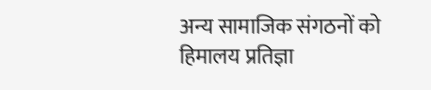अन्य सामाजिक संगठनों को हिमालय प्रतिज्ञा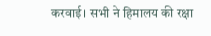करवाई। सभी ने हिमालय की रक्षा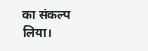का संकल्प लिया।